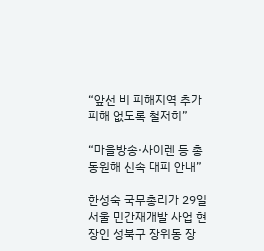“앞선 비 피해지역 추가 피해 없도록 철저히”

“마을방송·사이렌 등 총동원해 신속 대피 안내”

한성숙 국무총리가 29일 서울 민간재개발 사업 현장인 성북구 장위동 장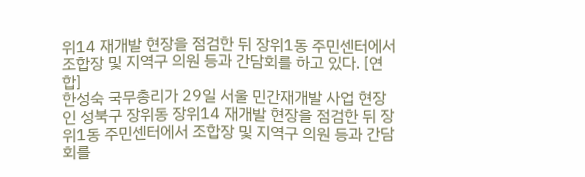위14 재개발 현장을 점검한 뒤 장위1동 주민센터에서 조합장 및 지역구 의원 등과 간담회를 하고 있다. [연합]
한성숙 국무총리가 29일 서울 민간재개발 사업 현장인 성북구 장위동 장위14 재개발 현장을 점검한 뒤 장위1동 주민센터에서 조합장 및 지역구 의원 등과 간담회를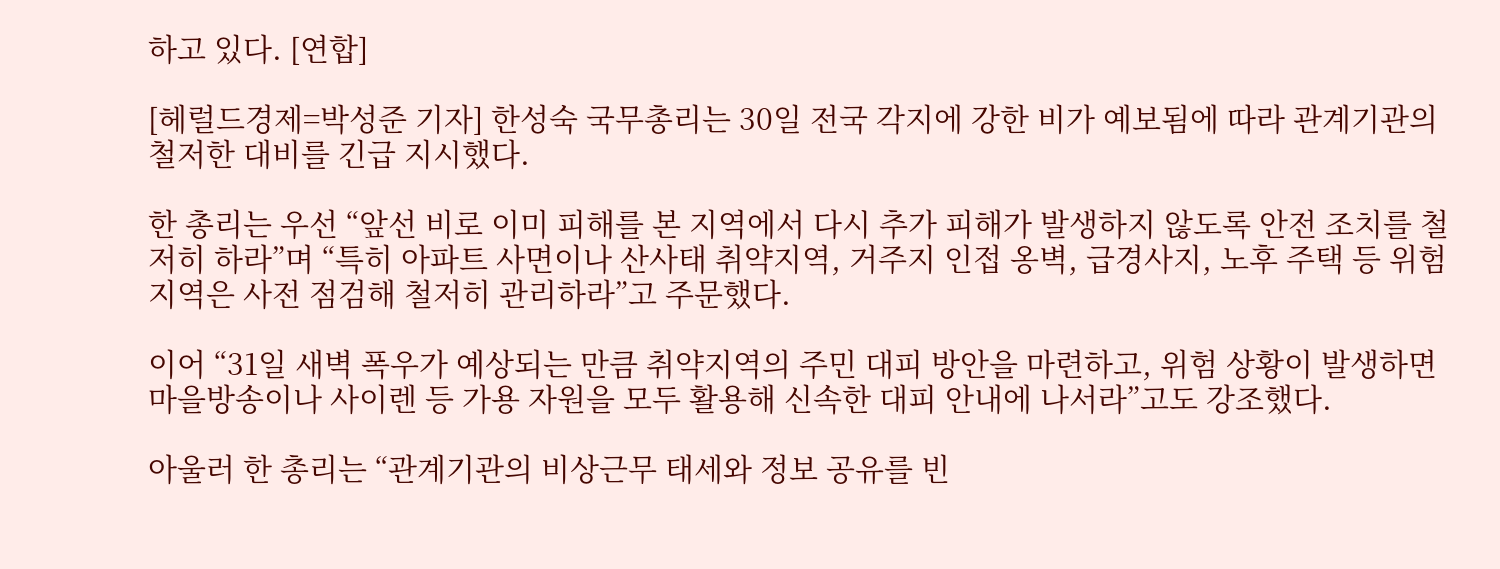하고 있다. [연합]

[헤럴드경제=박성준 기자] 한성숙 국무총리는 30일 전국 각지에 강한 비가 예보됨에 따라 관계기관의 철저한 대비를 긴급 지시했다.

한 총리는 우선 “앞선 비로 이미 피해를 본 지역에서 다시 추가 피해가 발생하지 않도록 안전 조치를 철저히 하라”며 “특히 아파트 사면이나 산사태 취약지역, 거주지 인접 옹벽, 급경사지, 노후 주택 등 위험 지역은 사전 점검해 철저히 관리하라”고 주문했다.

이어 “31일 새벽 폭우가 예상되는 만큼 취약지역의 주민 대피 방안을 마련하고, 위험 상황이 발생하면 마을방송이나 사이렌 등 가용 자원을 모두 활용해 신속한 대피 안내에 나서라”고도 강조했다.

아울러 한 총리는 “관계기관의 비상근무 태세와 정보 공유를 빈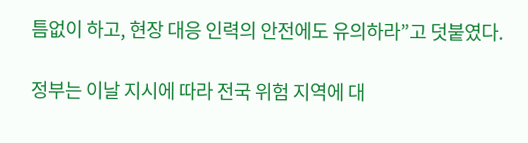틈없이 하고, 현장 대응 인력의 안전에도 유의하라”고 덧붙였다.

정부는 이날 지시에 따라 전국 위험 지역에 대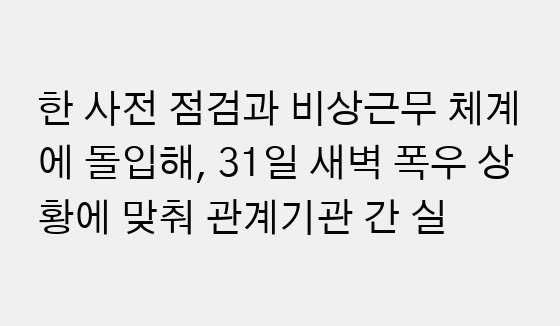한 사전 점검과 비상근무 체계에 돌입해, 31일 새벽 폭우 상황에 맞춰 관계기관 간 실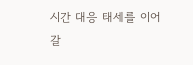시간 대응 태세를 이어갈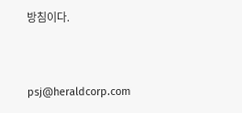방침이다.


psj@heraldcorp.com